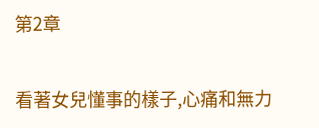第2章

看著女兒懂事的樣子,心痛和無力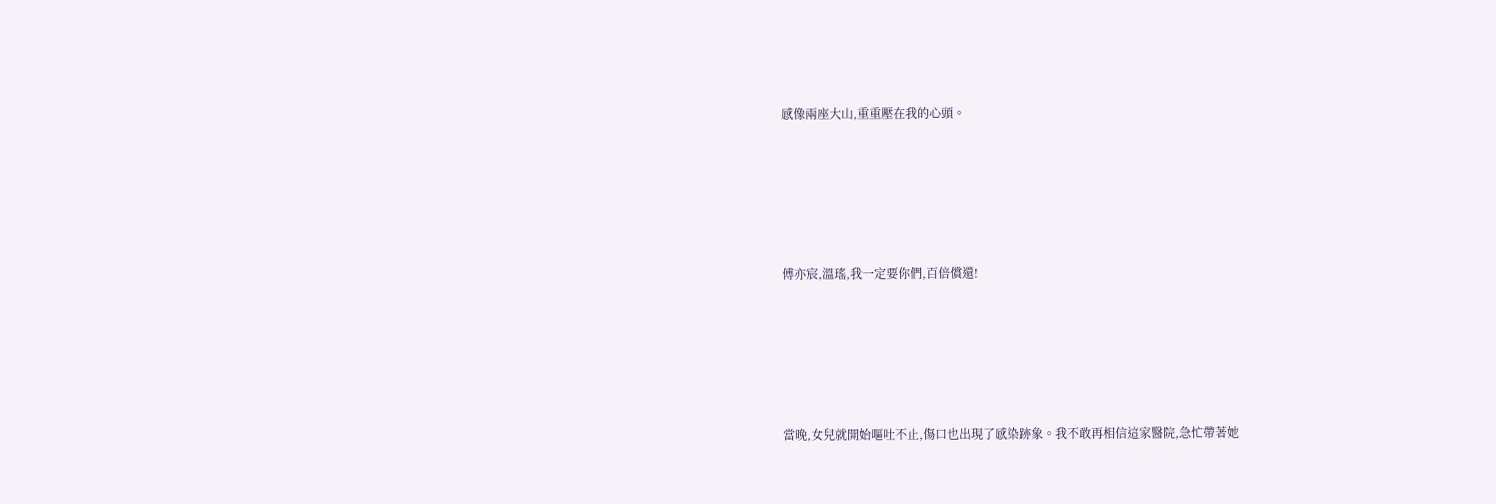感像兩座大山,重重壓在我的心頭。





傅亦宸,溫瑤,我一定要你們,百倍償還!





當晚,女兒就開始嘔吐不止,傷口也出現了感染跡象。我不敢再相信這家醫院,急忙帶著她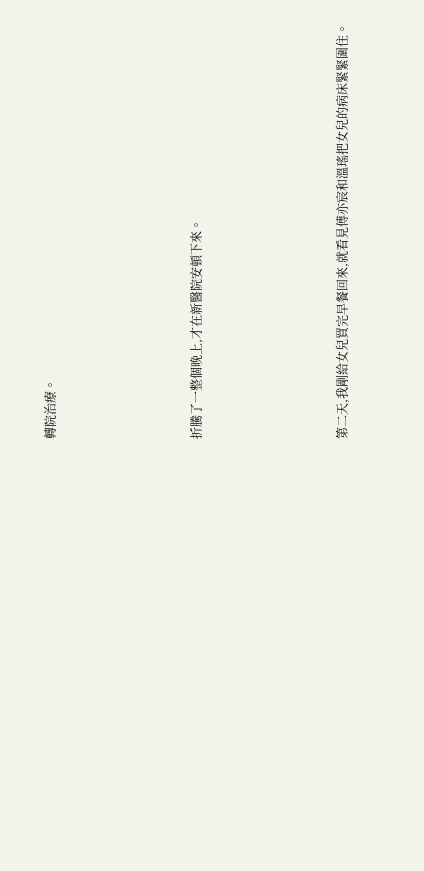轉院治療。





折騰了一整個晚上,才在新醫院安頓下來。





第二天,我剛給女兒買完早餐回來,就看見傅亦宸和溫瑤把女兒的病床緊緊圍住。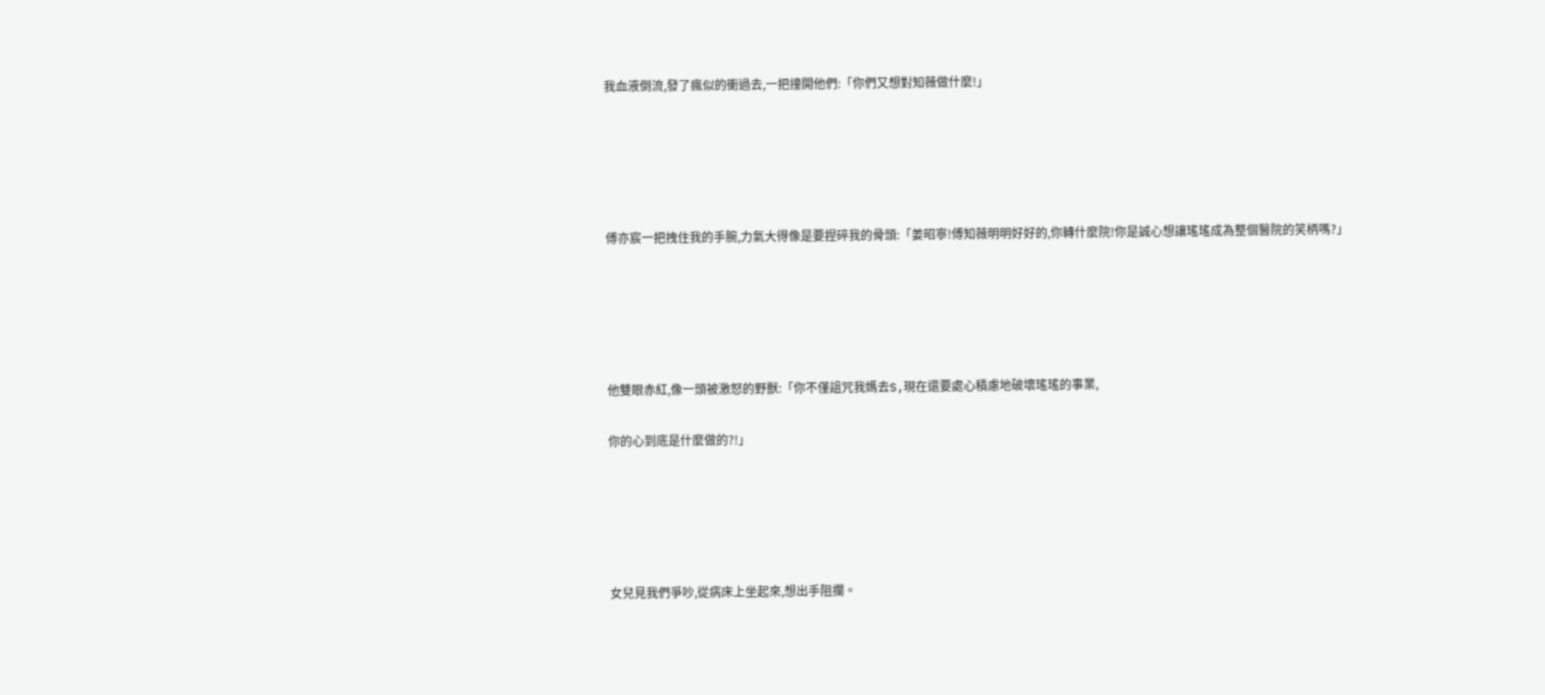我血液倒流,發了瘋似的衝過去,一把撞開他們:「你們又想對知薇做什麼!」





傅亦宸一把拽住我的手腕,力氣大得像是要捏碎我的骨頭:「姜昭寧!傅知薇明明好好的,你轉什麼院!你是誠心想讓瑤瑤成為整個醫院的笑柄嗎?」





他雙眼赤紅,像一頭被激怒的野獸:「你不僅詛咒我媽去S,現在還要處心積慮地破壞瑤瑤的事業,

你的心到底是什麼做的?!」





女兒見我們爭吵,從病床上坐起來,想出手阻攔。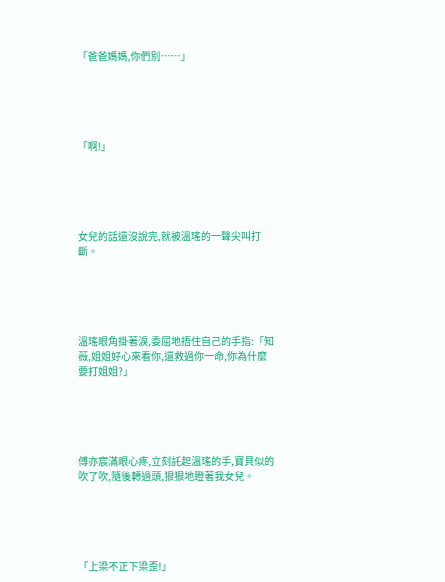「爸爸媽媽,你們別……」





「啊!」





女兒的話還沒說完,就被溫瑤的一聲尖叫打斷。





溫瑤眼角掛著淚,委屈地捂住自己的手指:「知薇,姐姐好心來看你,還救過你一命,你為什麼要打姐姐?」





傅亦宸滿眼心疼,立刻託起溫瑤的手,寶貝似的吹了吹,隨後轉過頭,狠狠地瞪著我女兒。





「上梁不正下梁歪!」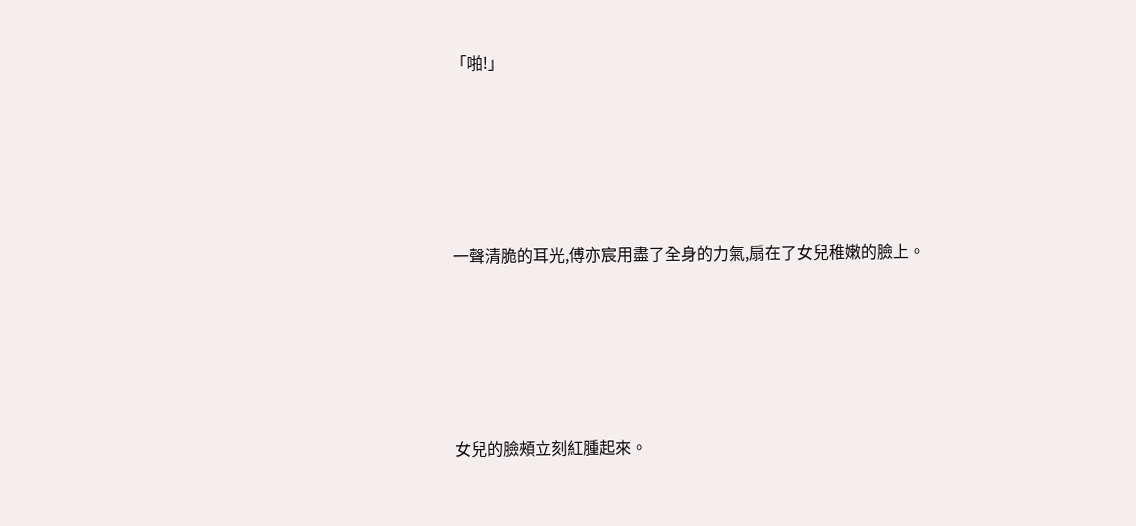「啪!」





一聲清脆的耳光,傅亦宸用盡了全身的力氣,扇在了女兒稚嫩的臉上。





女兒的臉頰立刻紅腫起來。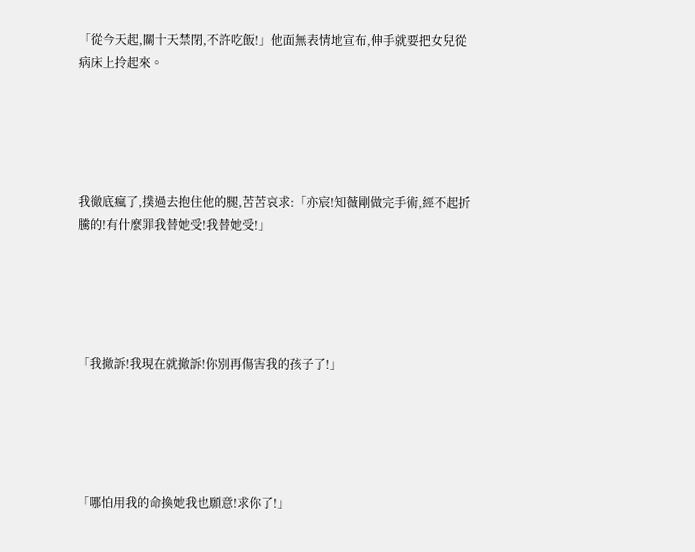「從今天起,關十天禁閉,不許吃飯!」他面無表情地宣布,伸手就要把女兒從病床上拎起來。





我徹底瘋了,撲過去抱住他的腿,苦苦哀求:「亦宸!知薇剛做完手術,經不起折騰的!有什麼罪我替她受!我替她受!」





「我撤訴!我現在就撤訴!你別再傷害我的孩子了!」





「哪怕用我的命換她我也願意!求你了!」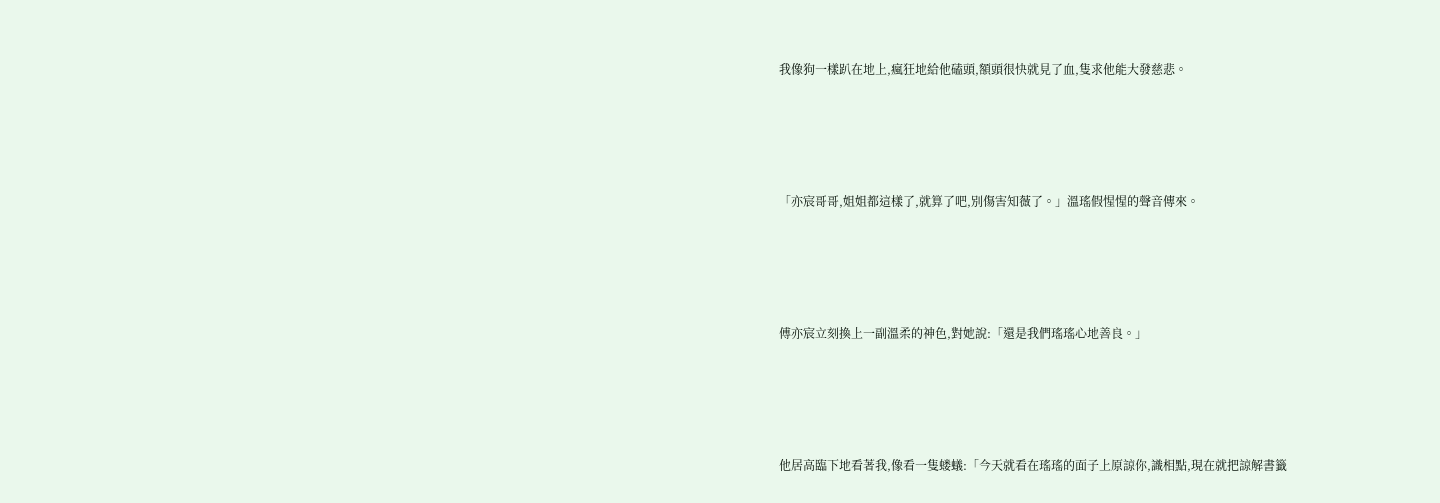我像狗一樣趴在地上,瘋狂地給他磕頭,額頭很快就見了血,隻求他能大發慈悲。





「亦宸哥哥,姐姐都這樣了,就算了吧,別傷害知薇了。」溫瑤假惺惺的聲音傳來。





傅亦宸立刻換上一副溫柔的神色,對她說:「還是我們瑤瑤心地善良。」





他居高臨下地看著我,像看一隻蝼蟻:「今天就看在瑤瑤的面子上原諒你,識相點,現在就把諒解書籤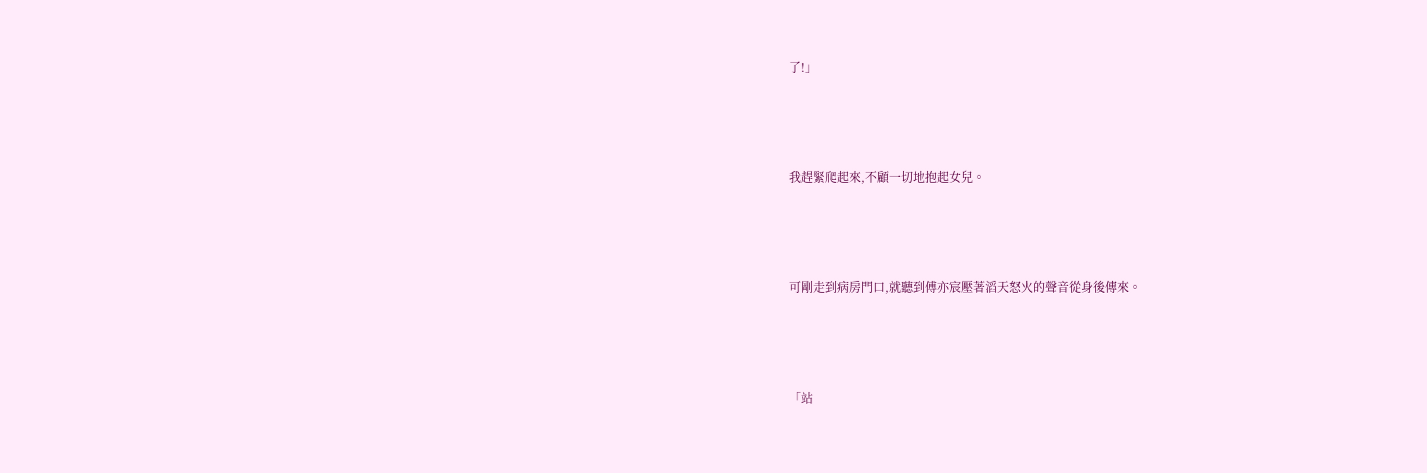了!」





我趕緊爬起來,不顧一切地抱起女兒。





可剛走到病房門口,就聽到傅亦宸壓著滔天怒火的聲音從身後傳來。





「站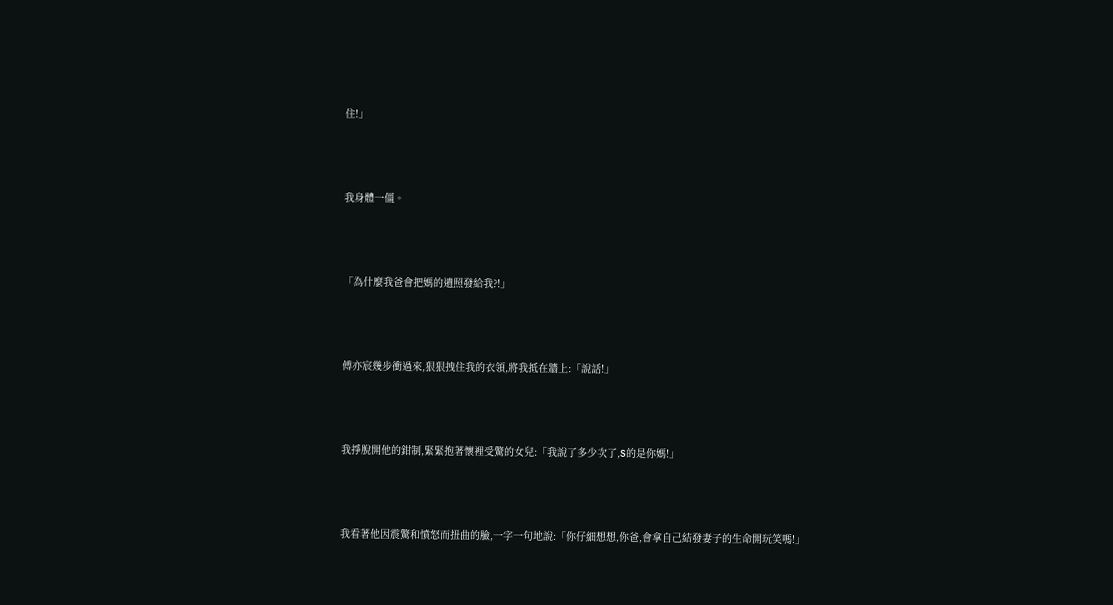住!」





我身體一僵。





「為什麼我爸會把媽的遺照發給我?!」





傅亦宸幾步衝過來,狠狠拽住我的衣領,將我抵在牆上:「說話!」





我掙脫開他的鉗制,緊緊抱著懷裡受驚的女兒:「我說了多少次了,S的是你媽!」





我看著他因震驚和憤怒而扭曲的臉,一字一句地說:「你仔細想想,你爸,會拿自己結發妻子的生命開玩笑嗎!」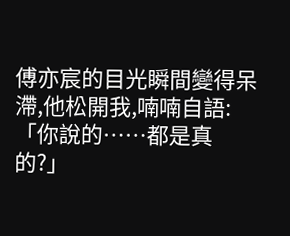傅亦宸的目光瞬間變得呆滯,他松開我,喃喃自語:「你說的……都是真的?」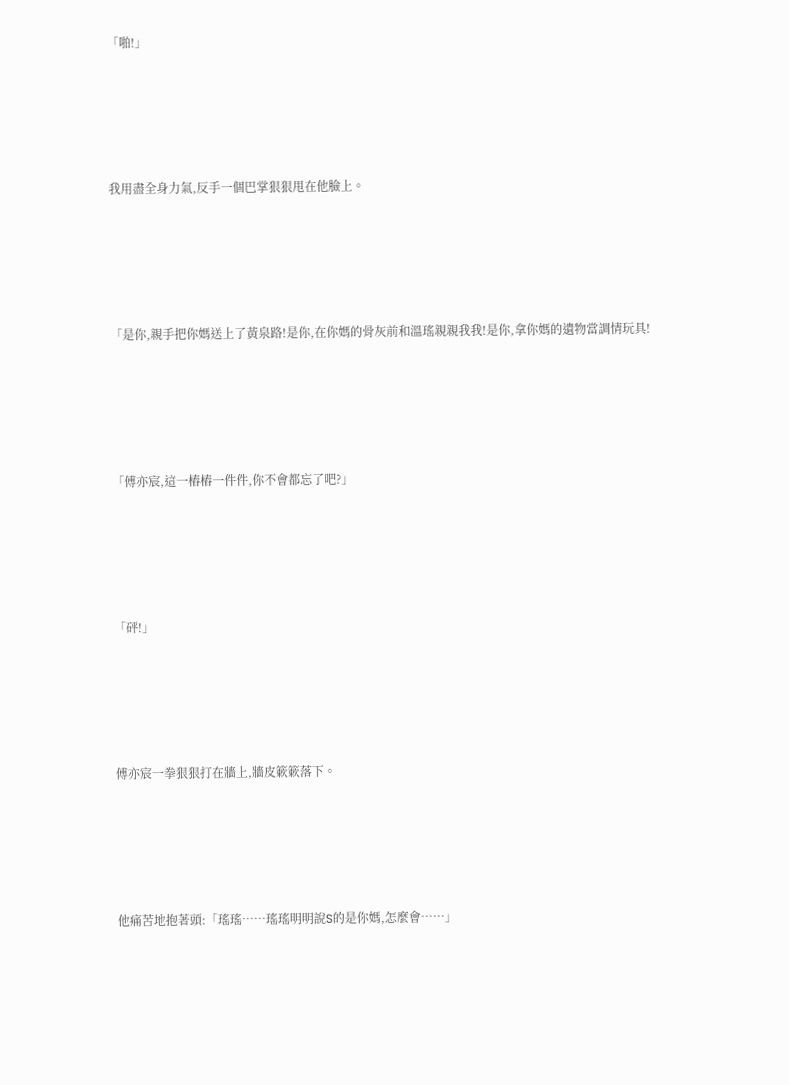「啪!」





我用盡全身力氣,反手一個巴掌狠狠甩在他臉上。





「是你,親手把你媽送上了黃泉路!是你,在你媽的骨灰前和溫瑤親親我我!是你,拿你媽的遺物當調情玩具!





「傅亦宸,這一樁樁一件件,你不會都忘了吧?」





「砰!」





傅亦宸一拳狠狠打在牆上,牆皮簌簌落下。





他痛苦地抱著頭:「瑤瑤……瑤瑤明明說S的是你媽,怎麼會……」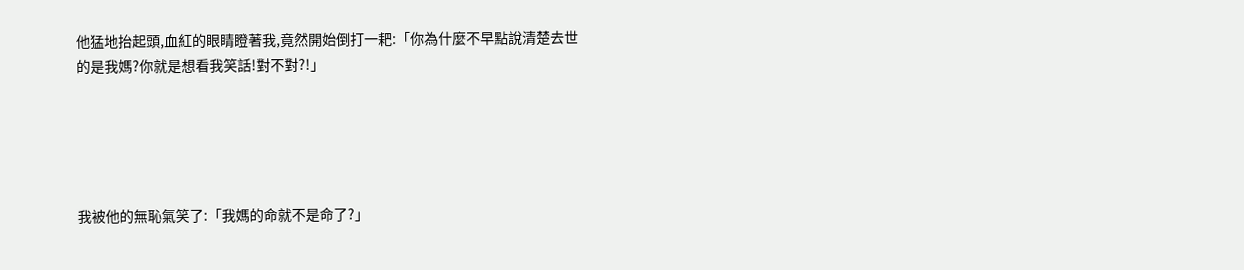他猛地抬起頭,血紅的眼睛瞪著我,竟然開始倒打一耙:「你為什麼不早點說清楚去世的是我媽?你就是想看我笑話!對不對?!」





我被他的無恥氣笑了:「我媽的命就不是命了?」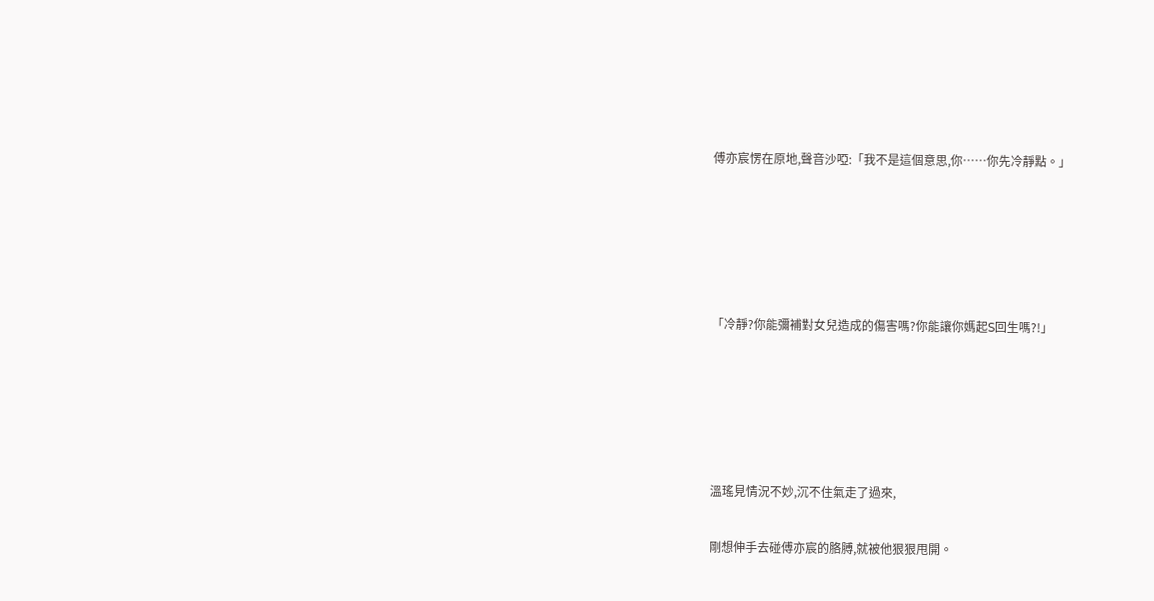傅亦宸愣在原地,聲音沙啞:「我不是這個意思,你……你先冷靜點。」





「冷靜?你能彌補對女兒造成的傷害嗎?你能讓你媽起S回生嗎?!」





溫瑤見情況不妙,沉不住氣走了過來,

剛想伸手去碰傅亦宸的胳膊,就被他狠狠甩開。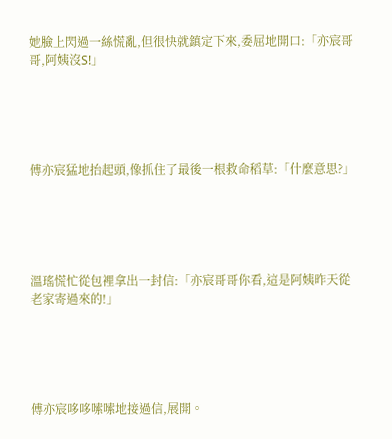她臉上閃過一絲慌亂,但很快就鎮定下來,委屈地開口:「亦宸哥哥,阿姨沒S!」





傅亦宸猛地抬起頭,像抓住了最後一根救命稻草:「什麼意思?」





溫瑤慌忙從包裡拿出一封信:「亦宸哥哥你看,這是阿姨昨天從老家寄過來的!」





傅亦宸哆哆嗦嗦地接過信,展開。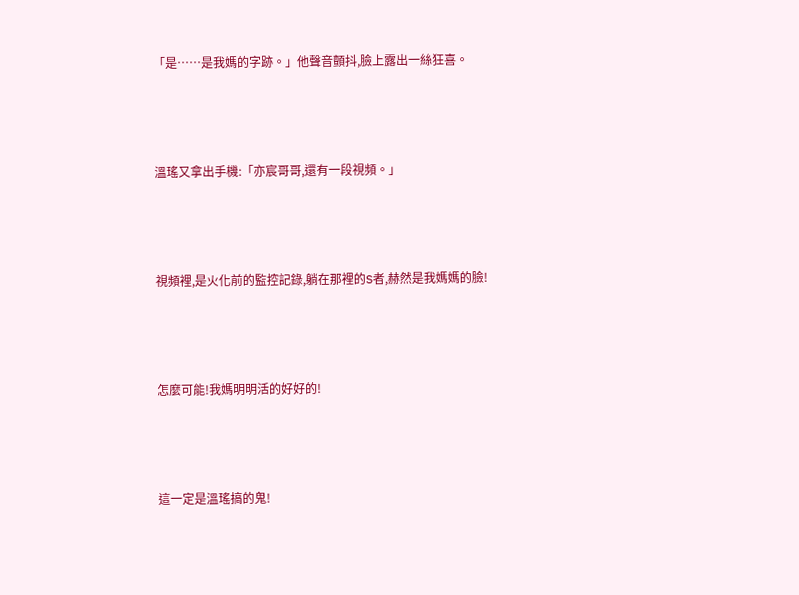「是……是我媽的字跡。」他聲音顫抖,臉上露出一絲狂喜。





溫瑤又拿出手機:「亦宸哥哥,還有一段視頻。」





視頻裡,是火化前的監控記錄,躺在那裡的S者,赫然是我媽媽的臉!





怎麼可能!我媽明明活的好好的!





這一定是溫瑤搞的鬼!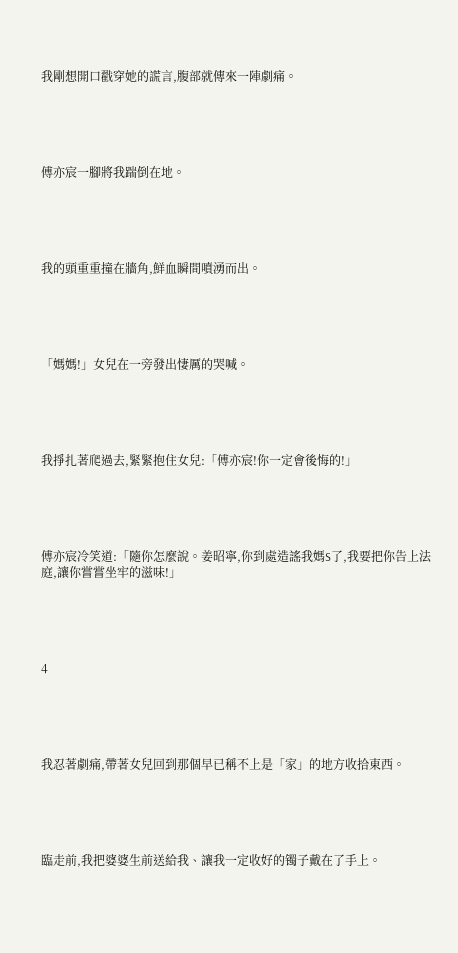我剛想開口戳穿她的謊言,腹部就傳來一陣劇痛。





傅亦宸一腳將我踹倒在地。





我的頭重重撞在牆角,鮮血瞬間噴湧而出。





「媽媽!」女兒在一旁發出悽厲的哭喊。





我掙扎著爬過去,緊緊抱住女兒:「傅亦宸!你一定會後悔的!」





傅亦宸冷笑道:「隨你怎麼說。姜昭寧,你到處造謠我媽S了,我要把你告上法庭,讓你嘗嘗坐牢的滋味!」





4





我忍著劇痛,帶著女兒回到那個早已稱不上是「家」的地方收拾東西。





臨走前,我把婆婆生前送給我、讓我一定收好的镯子戴在了手上。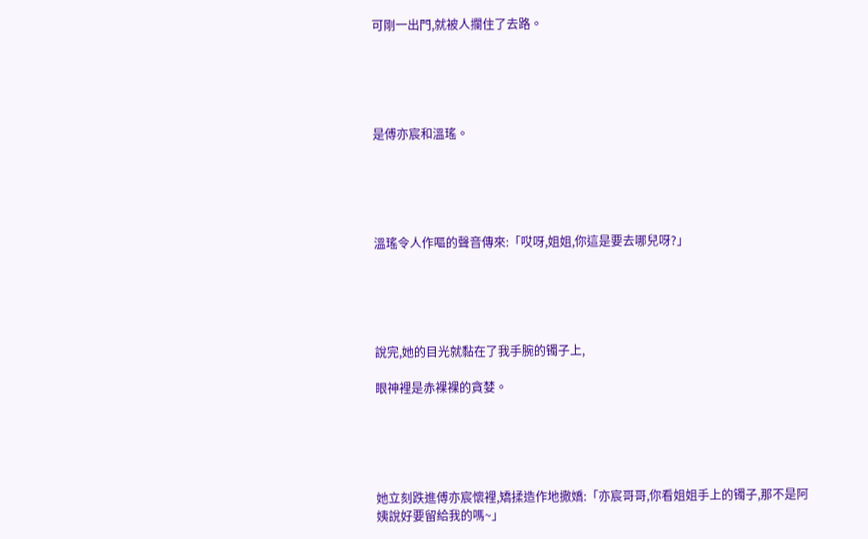可剛一出門,就被人攔住了去路。





是傅亦宸和溫瑤。





溫瑤令人作嘔的聲音傳來:「哎呀,姐姐,你這是要去哪兒呀?」





說完,她的目光就黏在了我手腕的镯子上,

眼神裡是赤裸裸的貪婪。





她立刻跌進傅亦宸懷裡,矯揉造作地撒嬌:「亦宸哥哥,你看姐姐手上的镯子,那不是阿姨說好要留給我的嗎~」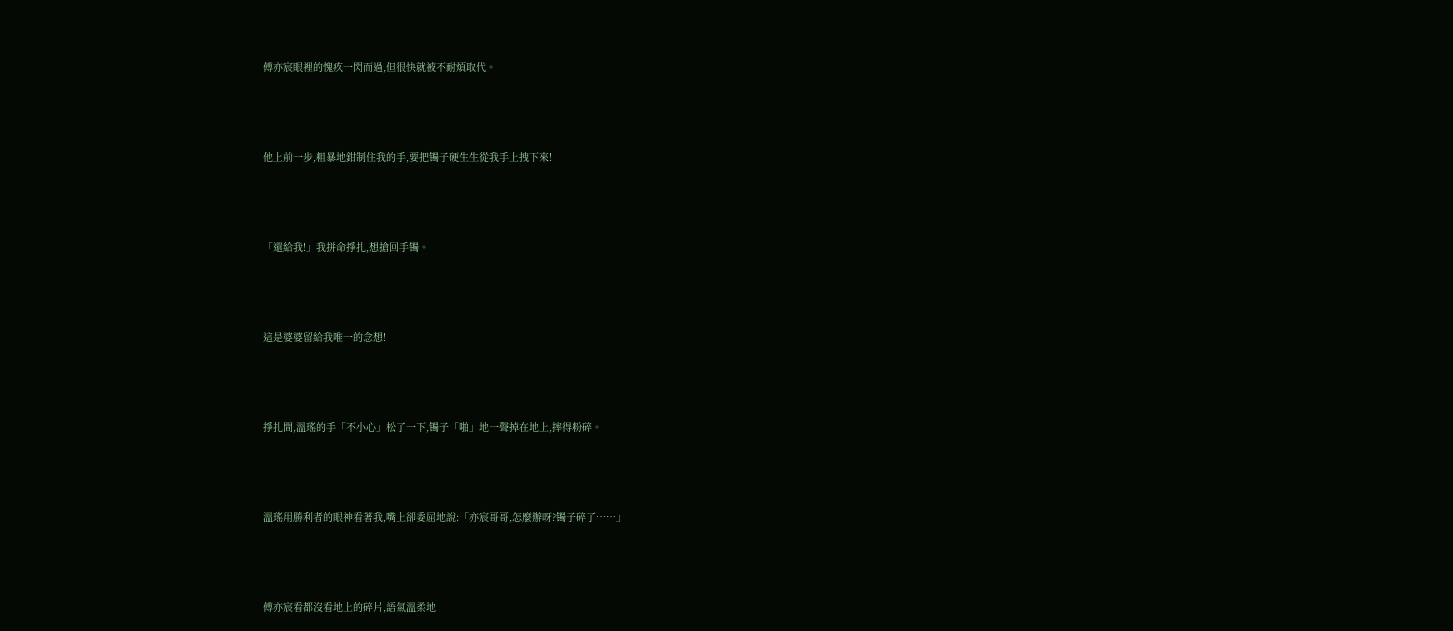傅亦宸眼裡的愧疚一閃而過,但很快就被不耐煩取代。





他上前一步,粗暴地鉗制住我的手,要把镯子硬生生從我手上拽下來!





「還給我!」我拼命掙扎,想搶回手镯。





這是婆婆留給我唯一的念想!





掙扎間,溫瑤的手「不小心」松了一下,镯子「啪」地一聲掉在地上,摔得粉碎。





溫瑤用勝利者的眼神看著我,嘴上卻委屈地說:「亦宸哥哥,怎麼辦呀?镯子碎了……」





傅亦宸看都沒看地上的碎片,語氣溫柔地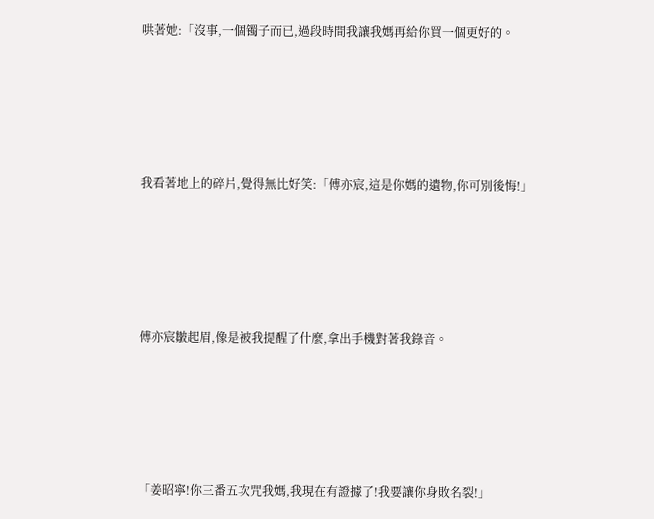哄著她:「沒事,一個镯子而已,過段時間我讓我媽再給你買一個更好的。





我看著地上的碎片,覺得無比好笑:「傅亦宸,這是你媽的遺物,你可別後悔!」





傅亦宸皺起眉,像是被我提醒了什麼,拿出手機對著我錄音。





「姜昭寧!你三番五次咒我媽,我現在有證據了!我要讓你身敗名裂!」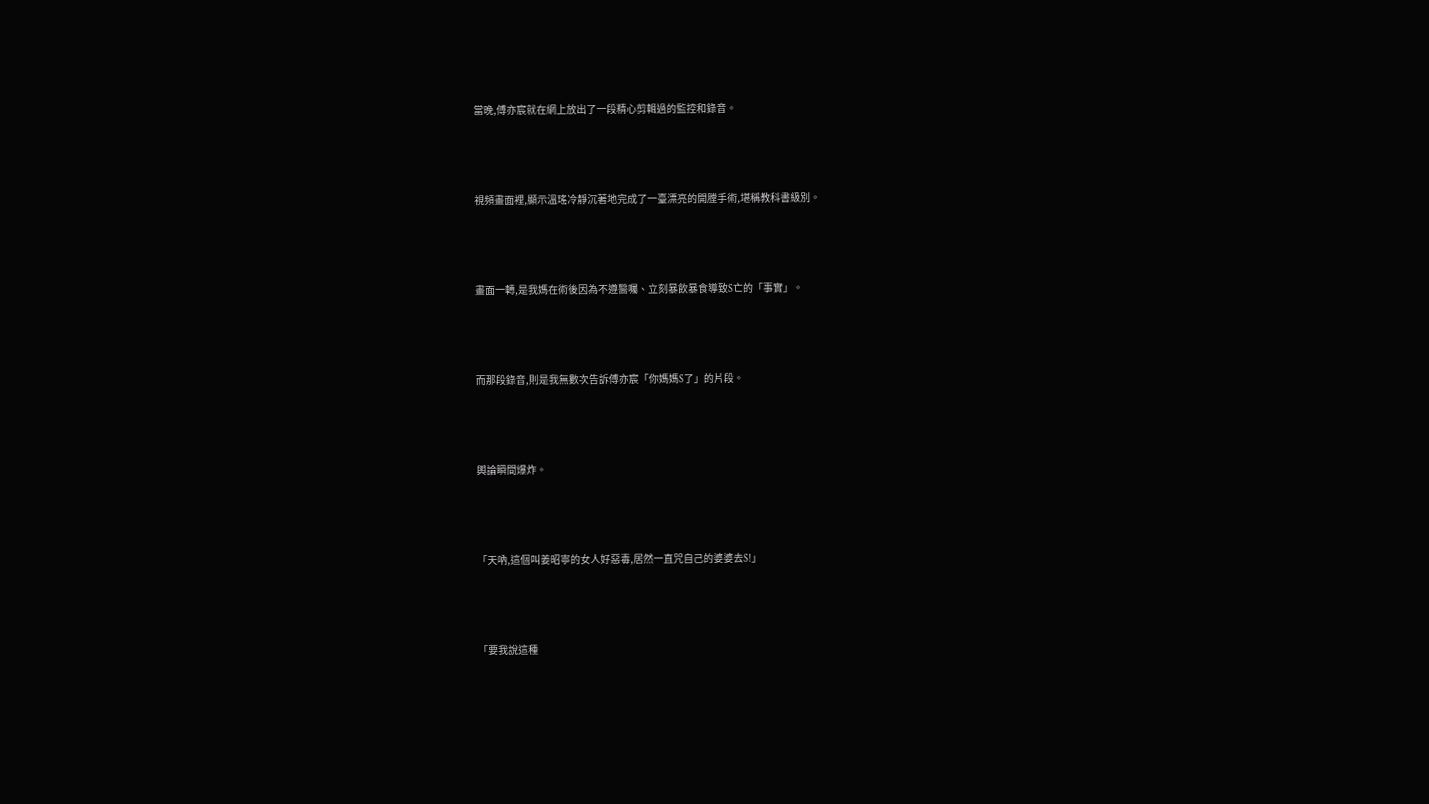當晚,傅亦宸就在網上放出了一段精心剪輯過的監控和錄音。





視頻畫面裡,顯示溫瑤冷靜沉著地完成了一臺漂亮的開膛手術,堪稱教科書級別。





畫面一轉,是我媽在術後因為不遵醫囑、立刻暴飲暴食導致S亡的「事實」。





而那段錄音,則是我無數次告訴傅亦宸「你媽媽S了」的片段。





輿論瞬間爆炸。





「天吶,這個叫姜昭寧的女人好惡毒,居然一直咒自己的婆婆去S!」





「要我說這種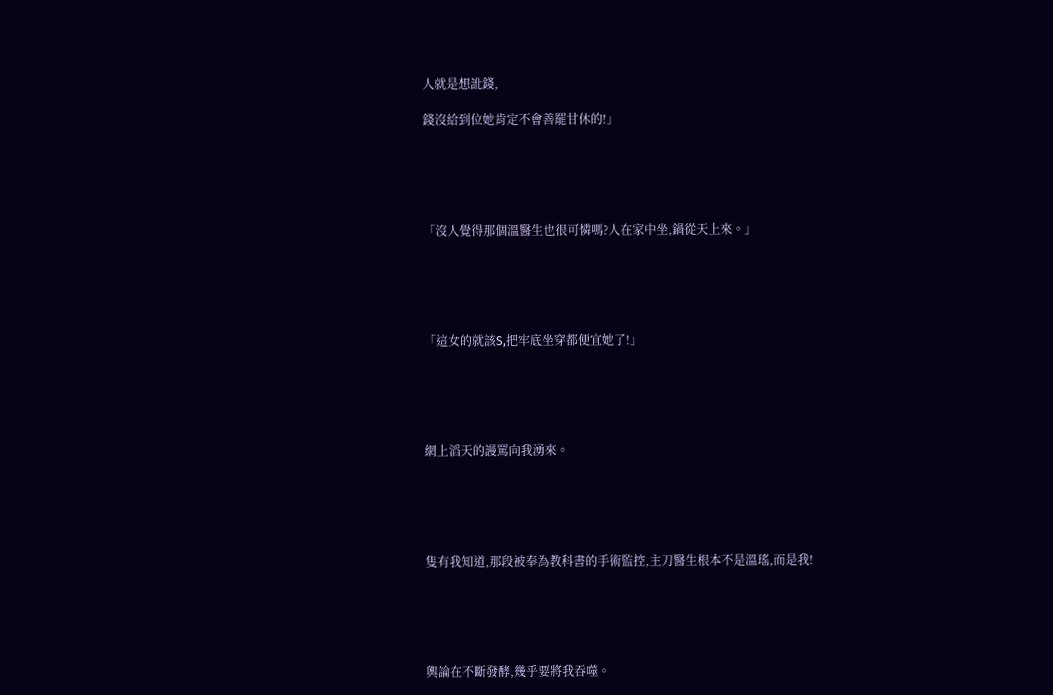人就是想訛錢,

錢沒給到位她肯定不會善罷甘休的!」





「沒人覺得那個溫醫生也很可憐嗎?人在家中坐,鍋從天上來。」





「這女的就該S,把牢底坐穿都便宜她了!」





網上滔天的謾罵向我湧來。





隻有我知道,那段被奉為教科書的手術監控,主刀醫生根本不是溫瑤,而是我!





輿論在不斷發酵,幾乎要將我吞噬。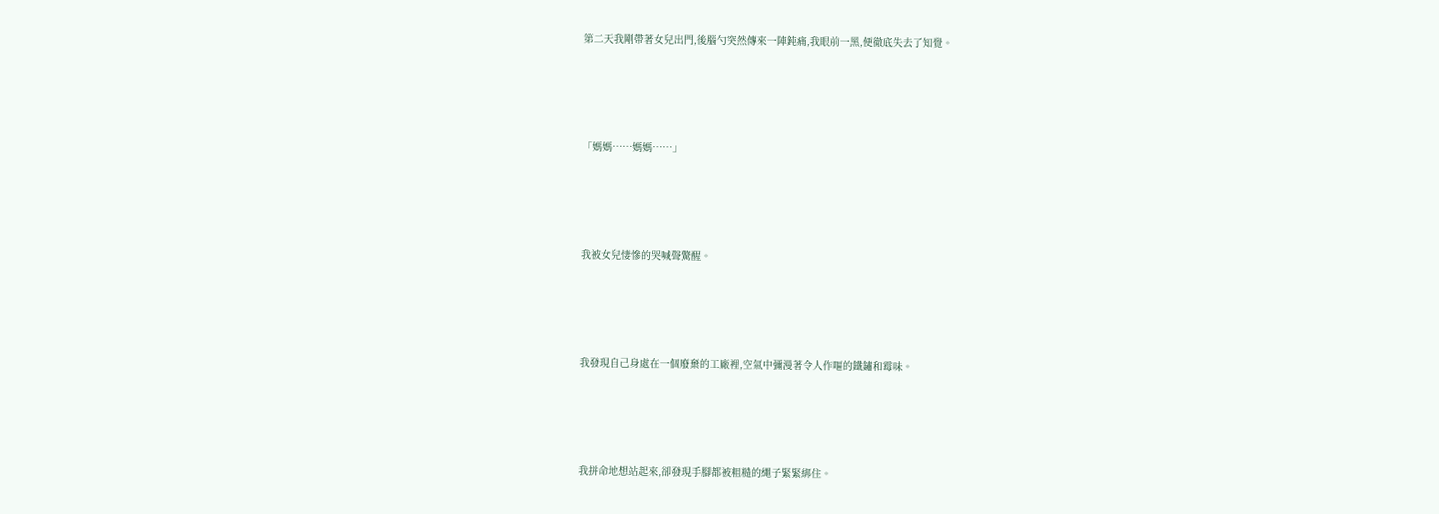第二天我剛帶著女兒出門,後腦勺突然傳來一陣鈍痛,我眼前一黑,便徹底失去了知覺。





「媽媽……媽媽……」





我被女兒悽慘的哭喊聲驚醒。





我發現自己身處在一個廢棄的工廠裡,空氣中彌漫著令人作嘔的鐵鏽和霉味。





我拼命地想站起來,卻發現手腳都被粗糙的繩子緊緊綁住。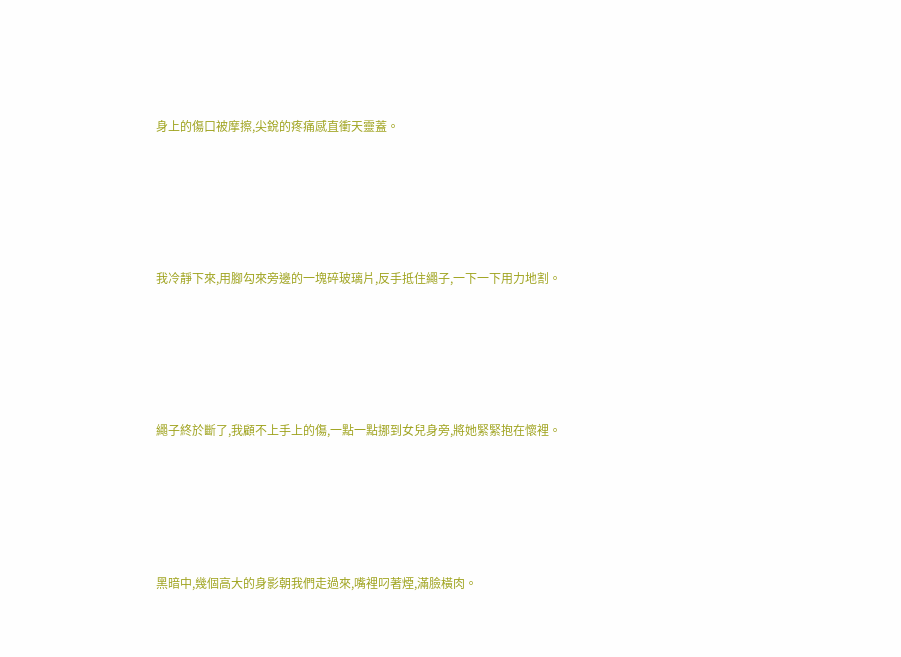身上的傷口被摩擦,尖銳的疼痛感直衝天靈蓋。





我冷靜下來,用腳勾來旁邊的一塊碎玻璃片,反手抵住繩子,一下一下用力地割。





繩子終於斷了,我顧不上手上的傷,一點一點挪到女兒身旁,將她緊緊抱在懷裡。





黑暗中,幾個高大的身影朝我們走過來,嘴裡叼著煙,滿臉橫肉。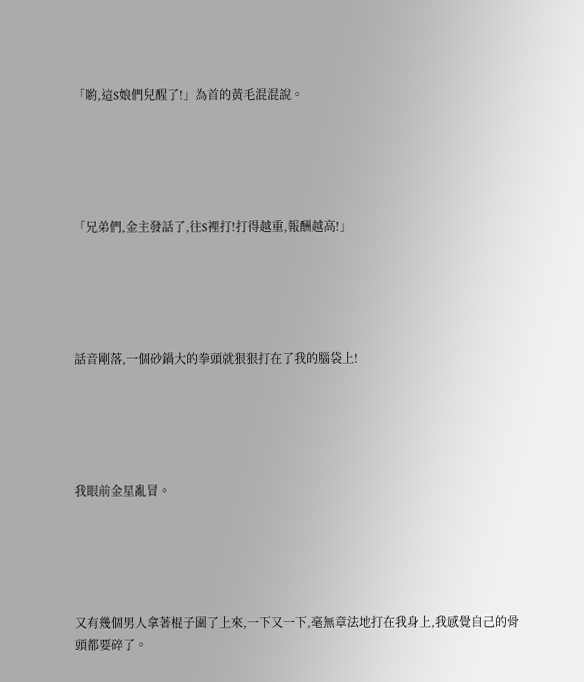「喲,這S娘們兒醒了!」為首的黃毛混混說。





「兄弟們,金主發話了,往S裡打!打得越重,報酬越高!」





話音剛落,一個砂鍋大的拳頭就狠狠打在了我的腦袋上!





我眼前金星亂冒。





又有幾個男人拿著棍子圍了上來,一下又一下,毫無章法地打在我身上,我感覺自己的骨頭都要碎了。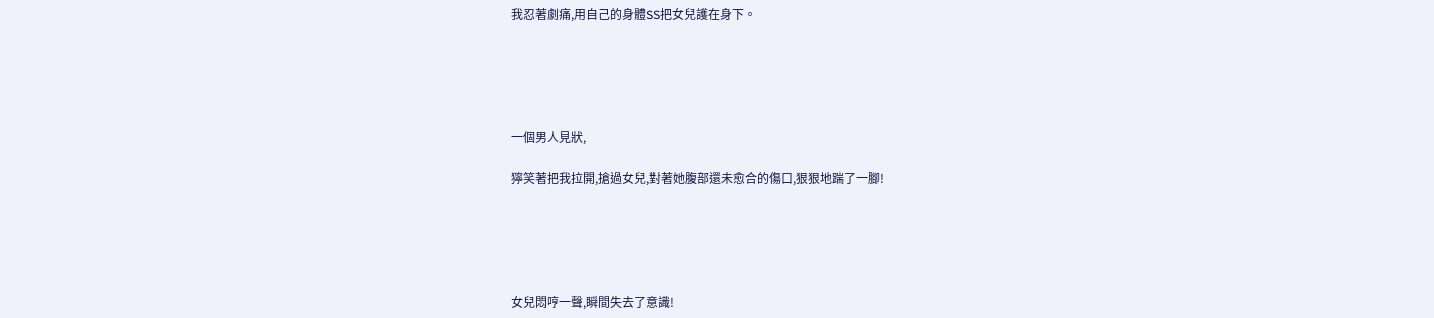我忍著劇痛,用自己的身體SS把女兒護在身下。





一個男人見狀,

獰笑著把我拉開,搶過女兒,對著她腹部還未愈合的傷口,狠狠地踹了一腳!





女兒悶哼一聲,瞬間失去了意識!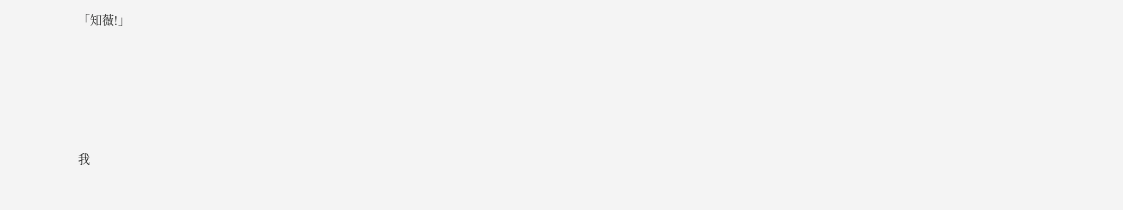「知薇!」





我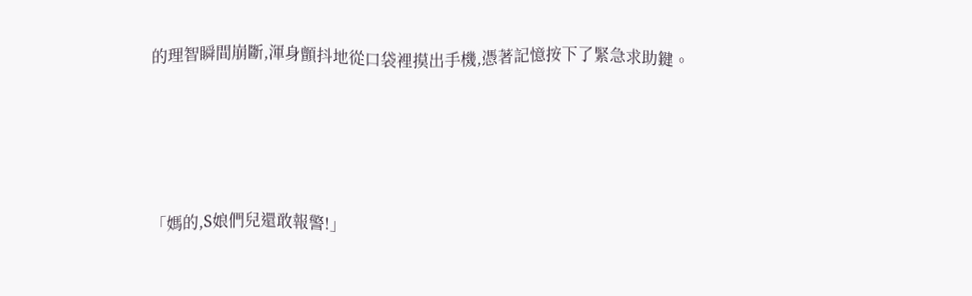的理智瞬間崩斷,渾身顫抖地從口袋裡摸出手機,憑著記憶按下了緊急求助鍵。





「媽的,S娘們兒還敢報警!」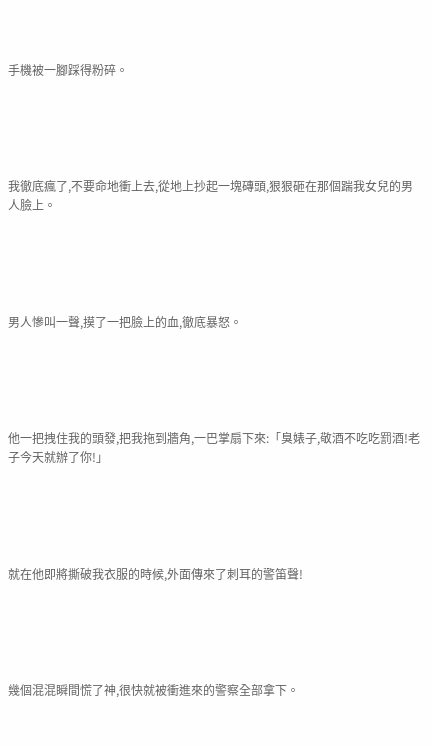手機被一腳踩得粉碎。





我徹底瘋了,不要命地衝上去,從地上抄起一塊磚頭,狠狠砸在那個踹我女兒的男人臉上。





男人慘叫一聲,摸了一把臉上的血,徹底暴怒。





他一把拽住我的頭發,把我拖到牆角,一巴掌扇下來:「臭婊子,敬酒不吃吃罰酒!老子今天就辦了你!」





就在他即將撕破我衣服的時候,外面傳來了刺耳的警笛聲!





幾個混混瞬間慌了神,很快就被衝進來的警察全部拿下。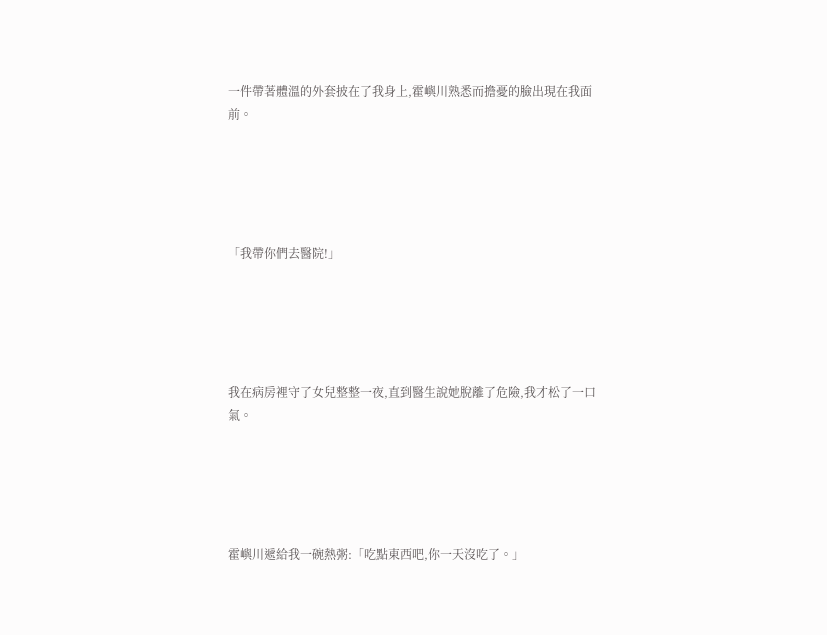一件帶著體溫的外套披在了我身上,霍嶼川熟悉而擔憂的臉出現在我面前。





「我帶你們去醫院!」





我在病房裡守了女兒整整一夜,直到醫生說她脫離了危險,我才松了一口氣。





霍嶼川遞給我一碗熱粥:「吃點東西吧,你一天沒吃了。」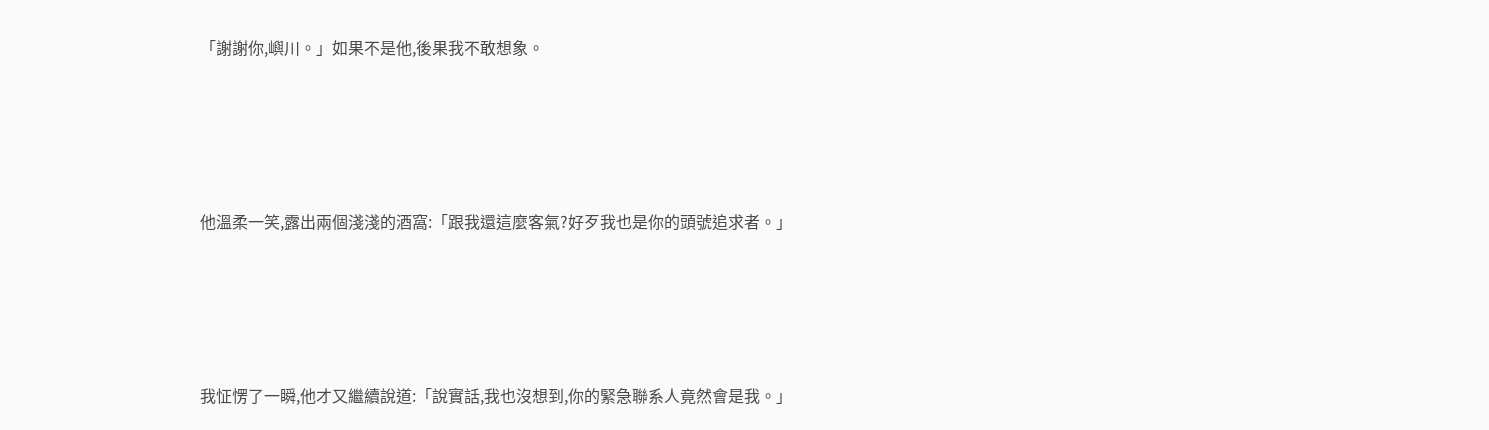「謝謝你,嶼川。」如果不是他,後果我不敢想象。





他溫柔一笑,露出兩個淺淺的酒窩:「跟我還這麼客氣?好歹我也是你的頭號追求者。」





我怔愣了一瞬,他才又繼續說道:「說實話,我也沒想到,你的緊急聯系人竟然會是我。」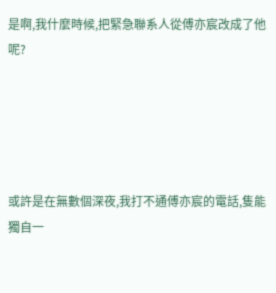是啊,我什麼時候,把緊急聯系人從傅亦宸改成了他呢?





或許是在無數個深夜,我打不通傅亦宸的電話,隻能獨自一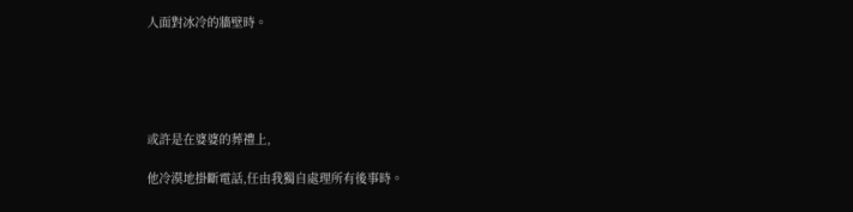人面對冰冷的牆壁時。





或許是在婆婆的葬禮上,

他冷漠地掛斷電話,任由我獨自處理所有後事時。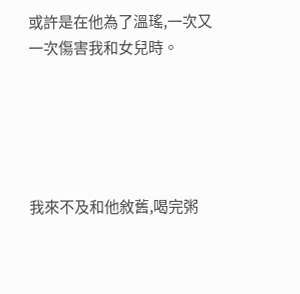或許是在他為了溫瑤,一次又一次傷害我和女兒時。





我來不及和他敘舊,喝完粥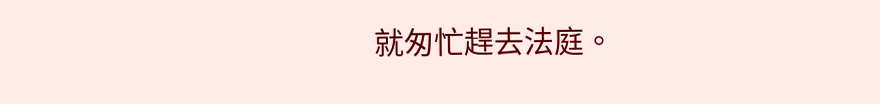就匆忙趕去法庭。